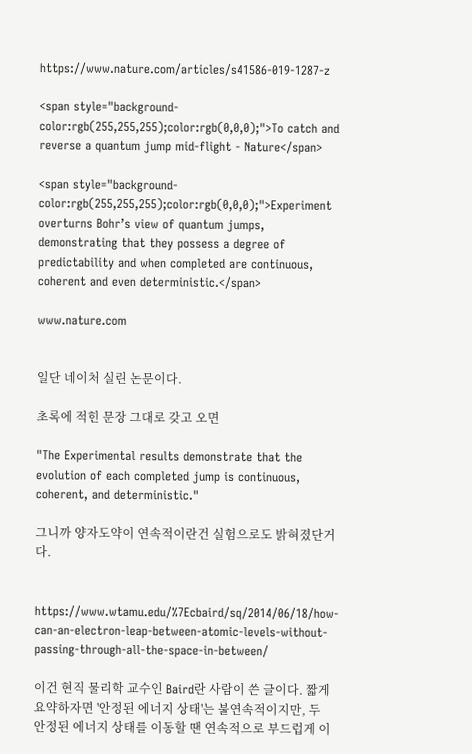https://www.nature.com/articles/s41586-019-1287-z

<span style="background-color:rgb(255,255,255);color:rgb(0,0,0);">To catch and reverse a quantum jump mid-flight - Nature</span>

<span style="background-color:rgb(255,255,255);color:rgb(0,0,0);">Experiment overturns Bohr’s view of quantum jumps, demonstrating that they possess a degree of predictability and when completed are continuous, coherent and even deterministic.</span>

www.nature.com


일단 네이처 실린 논문이다.

초록에 적힌 문장 그대로 갖고 오면

"The Experimental results demonstrate that the evolution of each completed jump is continuous, coherent, and deterministic."

그니까 양자도약이 연속적이란건 실험으로도 밝혀졌단거다.


https://www.wtamu.edu/%7Ecbaird/sq/2014/06/18/how-can-an-electron-leap-between-atomic-levels-without-passing-through-all-the-space-in-between/

이건 현직 물리학 교수인 Baird란 사람이 쓴 글이다. 짧게 요약하자면 '안정된 에너지 상태'는 불연속적이지만, 두 안정된 에너지 상태를 이동할 땐 연속적으로 부드럽게 이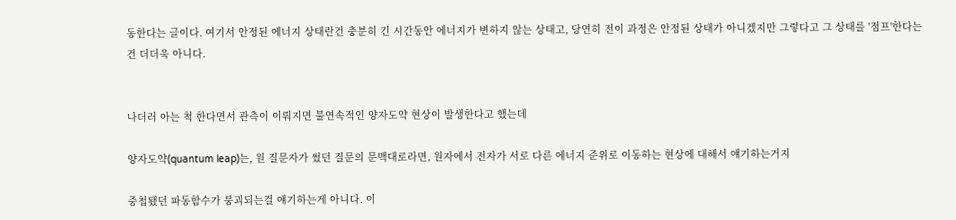동한다는 글이다. 여기서 안정된 에너지 상태란건 충분히 긴 시간동안 에너지가 변하지 않는 상태고, 당연히 전이 과정은 안정된 상태가 아니겠지만 그렇다고 그 상태를 '점프'한다는건 더더욱 아니다.


나더러 아는 척 한다면서 관측이 이뤄지면 불연속적인 양자도약 현상이 발생한다고 했는데

양자도약(quantum leap)는, 원 질문자가 썼던 질문의 문맥대로라면, 원자에서 전자가 서로 다른 에너지 준위로 이동하는 현상에 대해서 얘기하는거지

중첩됐던 파동함수가 붕괴되는걸 얘기하는게 아니다. 이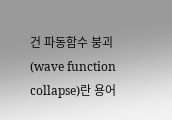건 파동함수 붕괴(wave function collapse)란 용어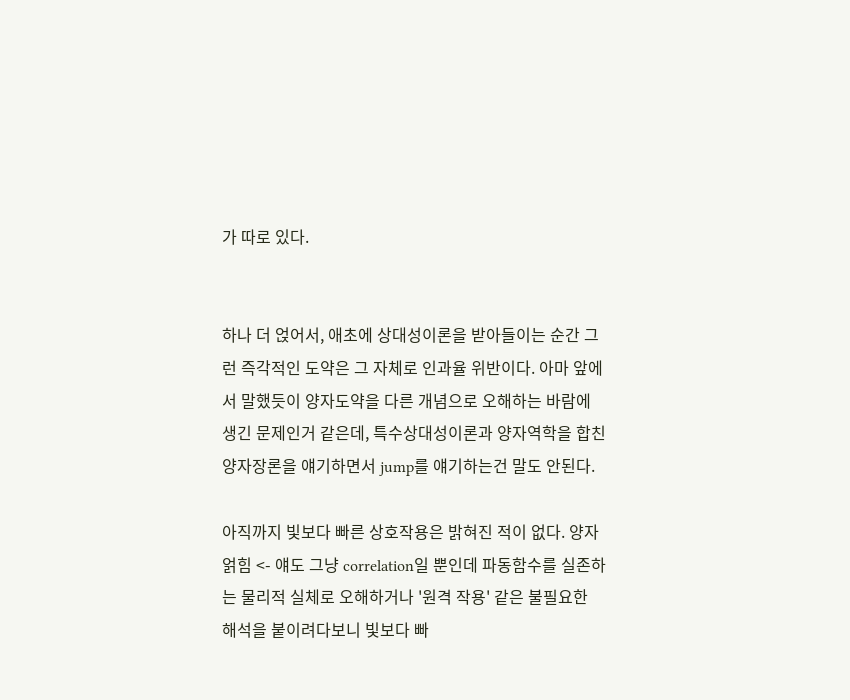가 따로 있다.


하나 더 얹어서, 애초에 상대성이론을 받아들이는 순간 그런 즉각적인 도약은 그 자체로 인과율 위반이다. 아마 앞에서 말했듯이 양자도약을 다른 개념으로 오해하는 바람에 생긴 문제인거 같은데, 특수상대성이론과 양자역학을 합친 양자장론을 얘기하면서 jump를 얘기하는건 말도 안된다.

아직까지 빛보다 빠른 상호작용은 밝혀진 적이 없다. 양자 얽힘 <- 얘도 그냥 correlation일 뿐인데 파동함수를 실존하는 물리적 실체로 오해하거나 '원격 작용' 같은 불필요한 해석을 붙이려다보니 빛보다 빠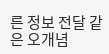른 정보 전달 같은 오개념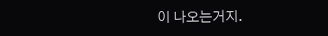이 나오는거지.